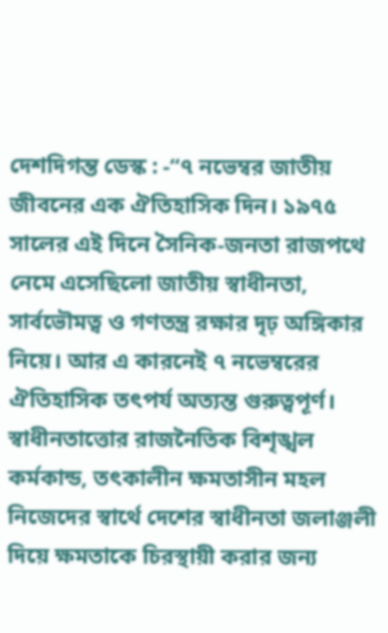দেশদিগন্ত ডেস্ক : -“৭ নভেম্বর জাতীয় জীবনের এক ঐতিহাসিক দিন। ১৯৭৫ সালের এই দিনে সৈনিক-জনতা রাজপথে নেমে এসেছিলো জাতীয় স্বাধীনতা, সার্বভৌমত্ব ও গণতন্ত্র রক্ষার দৃঢ় অঙ্গিকার নিয়ে। আর এ কারনেই ৭ নভেম্বরের ঐতিহাসিক তৎপর্য অত্যন্ত গুরুত্বপূর্ণ। স্বাধীনতাত্তোর রাজনৈতিক বিশৃঙ্খল কর্মকান্ড, তৎকালীন ক্ষমতাসীন মহল নিজেদের স্বার্থে দেশের স্বাধীনতা জলাঞ্জলী দিয়ে ক্ষমতাকে চিরস্থায়ী করার জন্য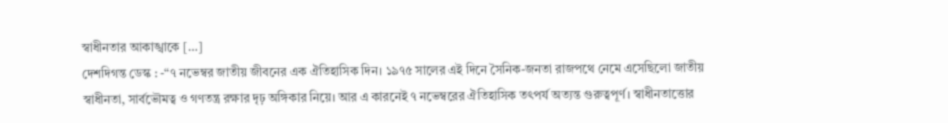স্বাধীনতার আকাঙ্খাকে […]
দেশদিগন্ত ডেস্ক : -“৭ নভেম্বর জাতীয় জীবনের এক ঐতিহাসিক দিন। ১৯৭৫ সালের এই দিনে সৈনিক-জনতা রাজপথে নেমে এসেছিলো জাতীয় স্বাধীনতা, সার্বভৌমত্ব ও গণতন্ত্র রক্ষার দৃঢ় অঙ্গিকার নিয়ে। আর এ কারনেই ৭ নভেম্বরের ঐতিহাসিক তৎপর্য অত্যন্ত গুরুত্বপূর্ণ। স্বাধীনতাত্তোর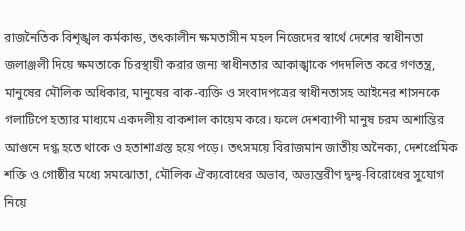রাজনৈতিক বিশৃঙ্খল কর্মকান্ড, তৎকালীন ক্ষমতাসীন মহল নিজেদের স্বার্থে দেশের স্বাধীনতা জলাঞ্জলী দিয়ে ক্ষমতাকে চিরস্থায়ী করার জন্য স্বাধীনতার আকাঙ্খাকে পদদলিত করে গণতন্ত্র, মানুষের মৌলিক অধিকার, মানুষের বাক-ব্যক্তি ও সংবাদপত্রের স্বাধীনতাসহ আইনের শাসনকে গলাটিপে হত্যার মাধ্যমে একদলীয় বাকশাল কায়েম করে। ফলে দেশব্যাপী মানুষ চরম অশান্তির আগুনে দগ্ধ হতে থাকে ও হতাশাগ্রস্ত হয়ে পড়ে। তৎসময়ে বিরাজমান জাতীয় অনৈক্য, দেশপ্রেমিক শক্তি ও গোষ্ঠীর মধ্যে সমঝোতা, মৌলিক ঐক্যবোধের অভাব, অভ্যন্তরীণ দ্বন্দ্ব-বিরোধের সুযোগ নিয়ে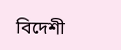বিদেশী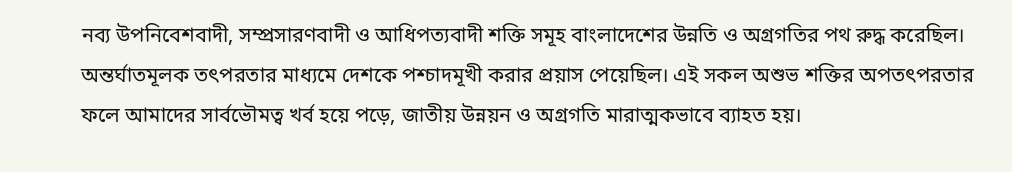নব্য উপনিবেশবাদী, সম্প্রসারণবাদী ও আধিপত্যবাদী শক্তি সমূহ বাংলাদেশের উন্নতি ও অগ্রগতির পথ রুদ্ধ করেছিল। অন্তর্ঘাতমূলক তৎপরতার মাধ্যমে দেশকে পশ্চাদমূখী করার প্রয়াস পেয়েছিল। এই সকল অশুভ শক্তির অপতৎপরতার ফলে আমাদের সার্বভৌমত্ব খর্ব হয়ে পড়ে, জাতীয় উন্নয়ন ও অগ্রগতি মারাত্মকভাবে ব্যাহত হয়।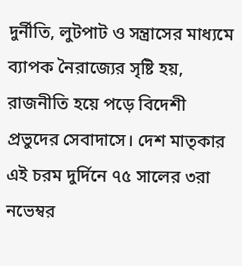দুর্নীতি, লুটপাট ও সন্ত্রাসের মাধ্যমে ব্যাপক নৈরাজ্যের সৃষ্টি হয়, রাজনীতি হয়ে পড়ে বিদেশী প্রভুদের সেবাদাসে। দেশ মাতৃকার এই চরম দুর্দিনে ৭৫ সালের ৩রা নভেম্বর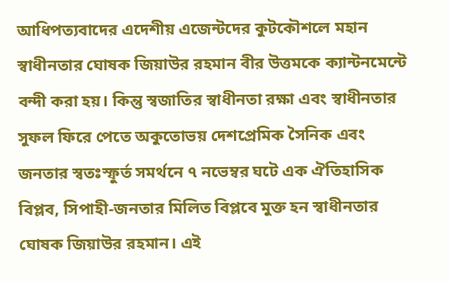আধিপত্যবাদের এদেশীয় এজেন্টদের কুটকৌশলে মহান স্বাধীনতার ঘোষক জিয়াউর রহমান বীর উত্তমকে ক্যান্টনমেন্টে বন্দী করা হয়। কিন্তু স্বজাতির স্বাধীনতা রক্ষা এবং স্বাধীনতার সুফল ফিরে পেতে অকুতোভয় দেশপ্রেমিক সৈনিক এবং জনতার স্বতঃস্ফুর্ত সমর্থনে ৭ নভেম্বর ঘটে এক ঐতিহাসিক বিপ্লব, সিপাহী-জনতার মিলিত বিপ্লবে মুক্ত হন স্বাধীনতার ঘোষক জিয়াউর রহমান। এই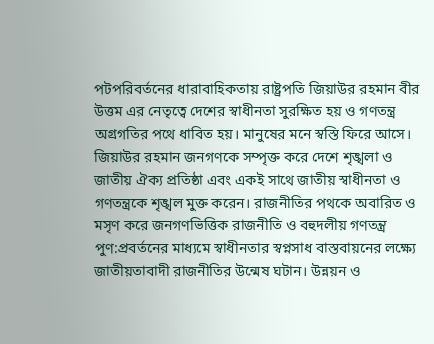পটপরিবর্তনের ধারাবাহিকতায় রাষ্ট্রপতি জিয়াউর রহমান বীর উত্তম এর নেতৃত্বে দেশের স্বাধীনতা সুরক্ষিত হয় ও গণতন্ত্র অগ্রগতির পথে ধাবিত হয়। মানুষের মনে স্বস্তি ফিরে আসে। জিয়াউর রহমান জনগণকে সম্পৃক্ত করে দেশে শৃঙ্খলা ও জাতীয় ঐক্য প্রতিষ্ঠা এবং একই সাথে জাতীয় স্বাধীনতা ও গণতন্ত্রকে শৃঙ্খল মুক্ত করেন। রাজনীতির পথকে অবারিত ও মসৃণ করে জনগণভিত্তিক রাজনীতি ও বহুদলীয় গণতন্ত্র পুণ:প্রবর্তনের মাধ্যমে স্বাধীনতার স্বপ্নসাধ বাস্তবায়নের লক্ষ্যে জাতীয়তাবাদী রাজনীতির উন্মেষ ঘটান। উন্নয়ন ও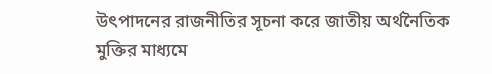উৎপাদনের রাজনীতির সূচনা করে জাতীয় অর্থনৈতিক মুক্তির মাধ্যমে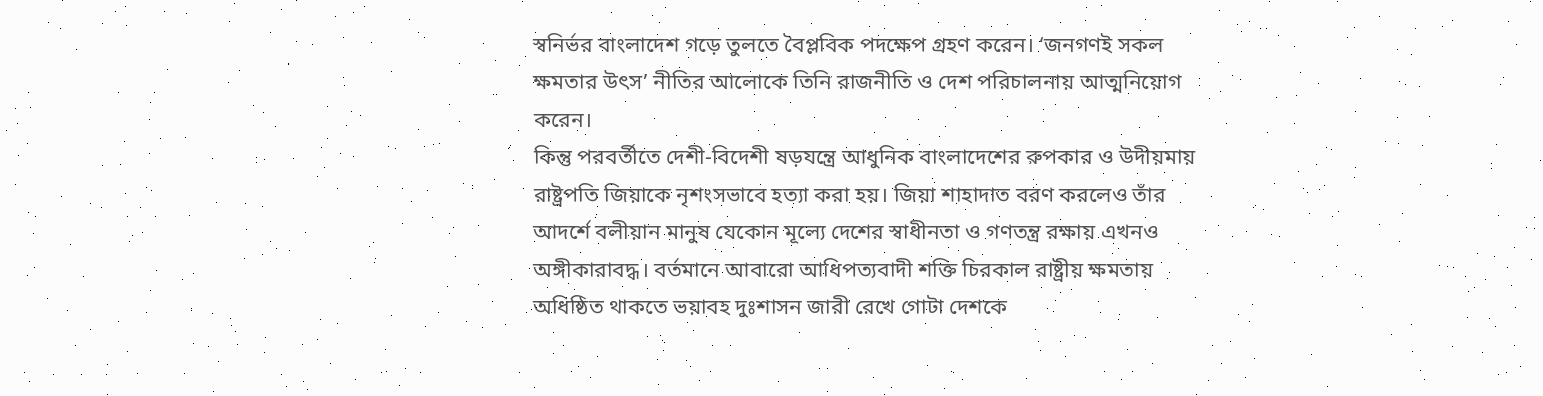স্বনির্ভর বাংলাদেশ গড়ে তুলতে বৈপ্লবিক পদক্ষেপ গ্রহণ করেন। ‘জনগণই সকল ক্ষমতার উৎস’ নীতির আলোকে তিনি রাজনীতি ও দেশ পরিচালনায় আত্মনিয়োগ করেন।
কিন্তু পরবর্তীতে দেশী-বিদেশী ষড়যন্ত্রে আধুনিক বাংলাদেশের রুপকার ও উদীয়মায় রাষ্ট্রপতি জিয়াকে নৃশংসভাবে হত্যা করা হয়। জিয়া শাহাদাত বরণ করলেও তাঁর আদর্শে বলীয়ান মানুষ যেকোন মূল্যে দেশের স্বাধীনতা ও গণতন্ত্র রক্ষায় এখনও অঙ্গীকারাবদ্ধ। বর্তমানে আবারো আধিপত্যবাদী শক্তি চিরকাল রাষ্ট্রীয় ক্ষমতায় অধিষ্ঠিত থাকতে ভয়াবহ দুঃশাসন জারী রেখে গোটা দেশকে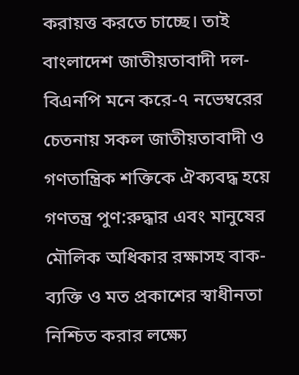করায়ত্ত করতে চাচ্ছে। তাই বাংলাদেশ জাতীয়তাবাদী দল-বিএনপি মনে করে-৭ নভেম্বরের চেতনায় সকল জাতীয়তাবাদী ও গণতান্ত্রিক শক্তিকে ঐক্যবদ্ধ হয়ে গণতন্ত্র পুণ:রুদ্ধার এবং মানুষের মৌলিক অধিকার রক্ষাসহ বাক-ব্যক্তি ও মত প্রকাশের স্বাধীনতা নিশ্চিত করার লক্ষ্যে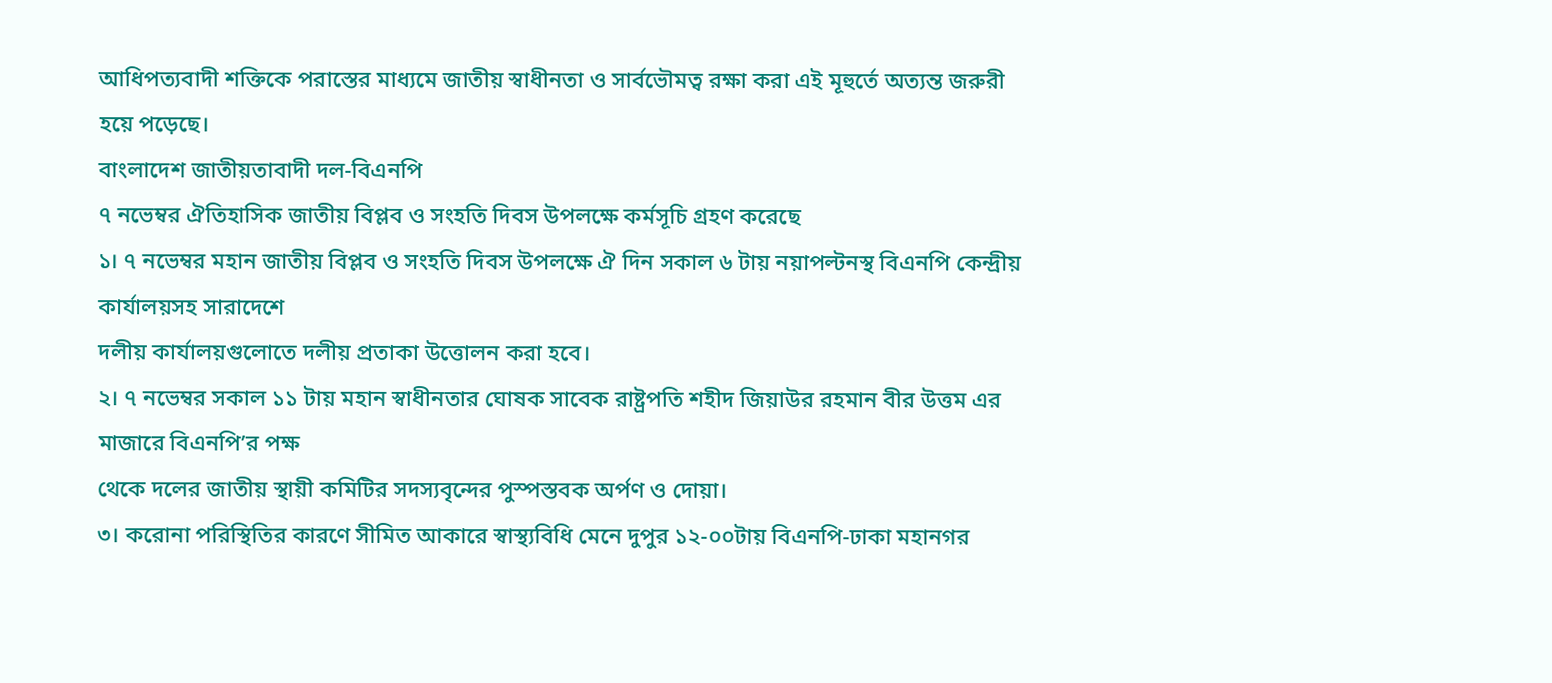আধিপত্যবাদী শক্তিকে পরাস্তের মাধ্যমে জাতীয় স্বাধীনতা ও সার্বভৌমত্ব রক্ষা করা এই মূহুর্তে অত্যন্ত জরুরী হয়ে পড়েছে।
বাংলাদেশ জাতীয়তাবাদী দল-বিএনপি
৭ নভেম্বর ঐতিহাসিক জাতীয় বিপ্লব ও সংহতি দিবস উপলক্ষে কর্মসূচি গ্রহণ করেছে
১। ৭ নভেম্বর মহান জাতীয় বিপ্লব ও সংহতি দিবস উপলক্ষে ঐ দিন সকাল ৬ টায় নয়াপল্টনস্থ বিএনপি কেন্দ্রীয় কার্যালয়সহ সারাদেশে
দলীয় কার্যালয়গুলোতে দলীয় প্রতাকা উত্তোলন করা হবে।
২। ৭ নভেম্বর সকাল ১১ টায় মহান স্বাধীনতার ঘোষক সাবেক রাষ্ট্রপতি শহীদ জিয়াউর রহমান বীর উত্তম এর মাজারে বিএনপি’র পক্ষ
থেকে দলের জাতীয় স্থায়ী কমিটির সদস্যবৃন্দের পুস্পস্তবক অর্পণ ও দোয়া।
৩। করোনা পরিস্থিতির কারণে সীমিত আকারে স্বাস্থ্যবিধি মেনে দুপুর ১২-০০টায় বিএনপি-ঢাকা মহানগর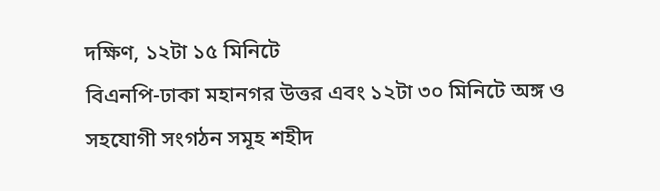দক্ষিণ, ১২টা ১৫ মিনিটে
বিএনপি-ঢাকা মহানগর উত্তর এবং ১২টা ৩০ মিনিটে অঙ্গ ও সহযোগী সংগঠন সমূহ শহীদ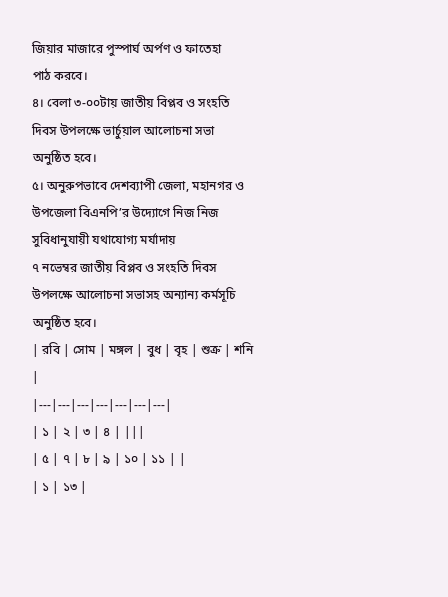জিয়ার মাজারে পুস্পার্ঘ অর্পণ ও ফাতেহা
পাঠ করবে।
৪। বেলা ৩-০০টায় জাতীয় বিপ্লব ও সংহতি দিবস উপলক্ষে ভার্চুয়াল আলোচনা সভা অনুষ্ঠিত হবে।
৫। অনুরুপভাবে দেশব্যাপী জেলা, মহানগর ও উপজেলা বিএনপি’র উদ্যোগে নিজ নিজ সুবিধানুযায়ী যথাযোগ্য মর্যাদায়
৭ নভেম্বর জাতীয় বিপ্লব ও সংহতি দিবস উপলক্ষে আলোচনা সভাসহ অন্যান্য কর্মসূচি অনুষ্ঠিত হবে।
| রবি | সোম | মঙ্গল | বুধ | বৃহ | শুক্র | শনি |
|---|---|---|---|---|---|---|
| ১ | ২ | ৩ | ৪ | |||
| ৫ | ৭ | ৮ | ৯ | ১০ | ১১ | |
| ১ | ১৩ |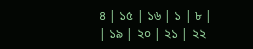৪ | ১৫ | ১৬ | ১ | ৮ |
| ১৯ | ২০ | ২১ | ২২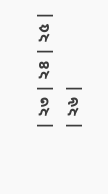| ২৩ | ২৪ | ২৫ |
| ২৬ |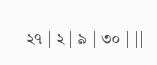২৭ | ২ | ৯ | ৩০ | ||